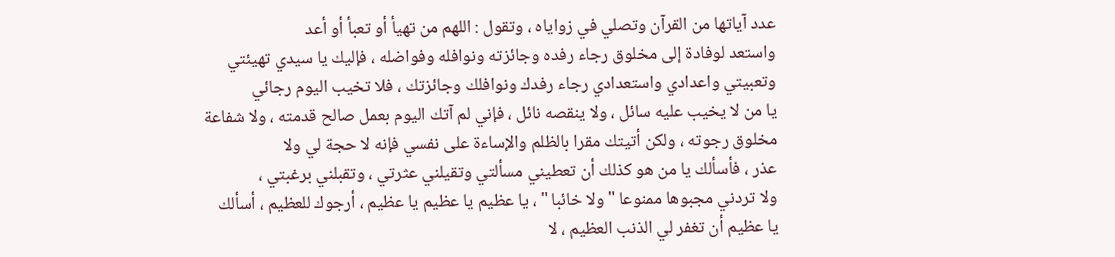عدد آياتها من القرآن وتصلي في زواياه ، وتقول : اللهم من تهيأ أو تعبأ أو أعد
واستعد لوفادة إلى مخلوق رجاء رفده وجائزته ونوافله وفواضله ، فإليك يا سيدي تهيئتي
وتعبيتي واعدادي واستعدادي رجاء رفدك ونوافلك وجائزتك ، فلا تخيب اليوم رجائي
يا من لا يخيب عليه سائل ، ولا ينقصه نائل ، فإني لم آتك اليوم بعمل صالح قدمته ، ولا شفاعة
مخلوق رجوته ، ولكن أتيتك مقرا بالظلم والإساءة على نفسي فإنه لا حجة لي ولا
عذر ، فأسألك يا من هو كذلك أن تعطيني مسألتي وتقيلني عثرتي ، وتقبلني برغبتي ،
ولا تردني مجبوها ممنوعا " ولا خائبا " ، يا عظيم يا عظيم يا عظيم ، أرجوك للعظيم ، أسألك
يا عظيم أن تغفر لي الذنب العظيم ، لا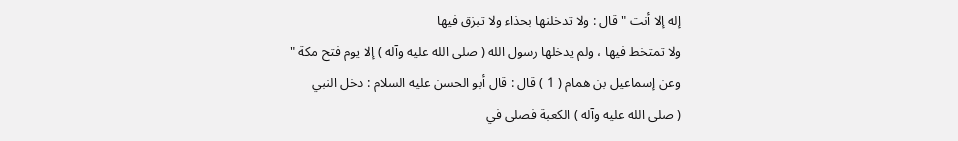إله إلا أنت " قال : ولا تدخلنها بحذاء ولا تبزق فيها
ولا تمتخط فيها ، ولم يدخلها رسول الله ( صلى الله عليه وآله ) إلا يوم فتح مكة "
وعن إسماعيل بن همام ( 1 ) قال : قال أبو الحسن عليه السلام : دخل النبي
( صلى الله عليه وآله ) الكعبة فصلى في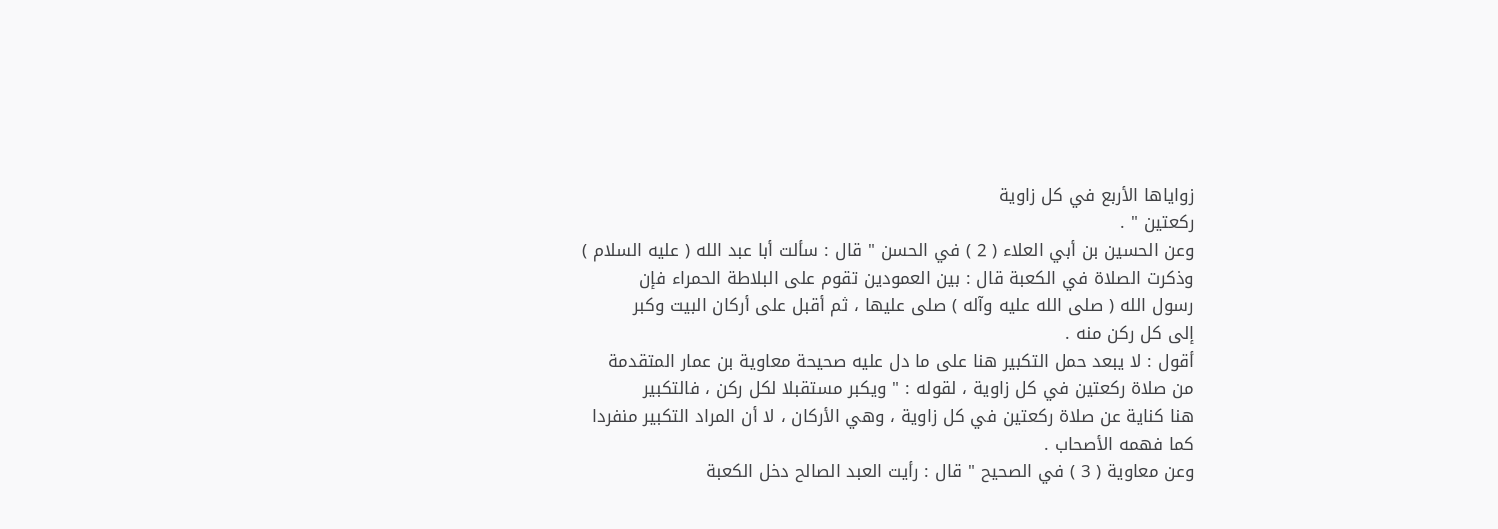زواياها الأربع في كل زاوية
ركعتين " .
وعن الحسين بن أبي العلاء ( 2 ) في الحسن " قال : سألت أبا عبد الله ( عليه السلام )
وذكرت الصلاة في الكعبة قال : بين العمودين تقوم على البلاطة الحمراء فإن
رسول الله ( صلى الله عليه وآله ) صلى عليها ، ثم أقبل على أركان البيت وكبر
إلى كل ركن منه .
أقول : لا يبعد حمل التكبير هنا على ما دل عليه صحيحة معاوية بن عمار المتقدمة
من صلاة ركعتين في كل زاوية ، لقوله : " ويكبر مستقبلا لكل ركن ، فالتكبير
هنا كناية عن صلاة ركعتين في كل زاوية ، وهي الأركان ، لا أن المراد التكبير منفردا
كما فهمه الأصحاب .
وعن معاوية ( 3 ) في الصحيح " قال : رأيت العبد الصالح دخل الكعبة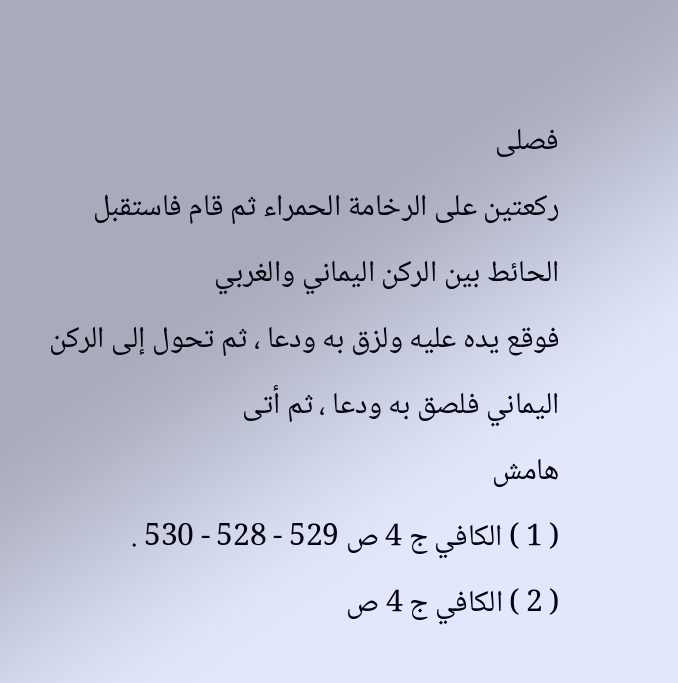فصلى
ركعتين على الرخامة الحمراء ثم قام فاستقبل الحائط بين الركن اليماني والغربي
فوقع يده عليه ولزق به ودعا ، ثم تحول إلى الركن اليماني فلصق به ودعا ، ثم أتى
هامش
( 1 ) الكافي ج 4 ص 529 - 528 - 530 .
( 2 ) الكافي ج 4 ص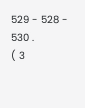529 - 528 - 530 .
( 3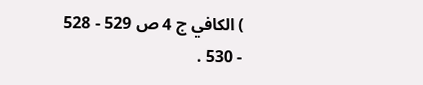) الكافي ج 4 ص 529 - 528 - 530 .